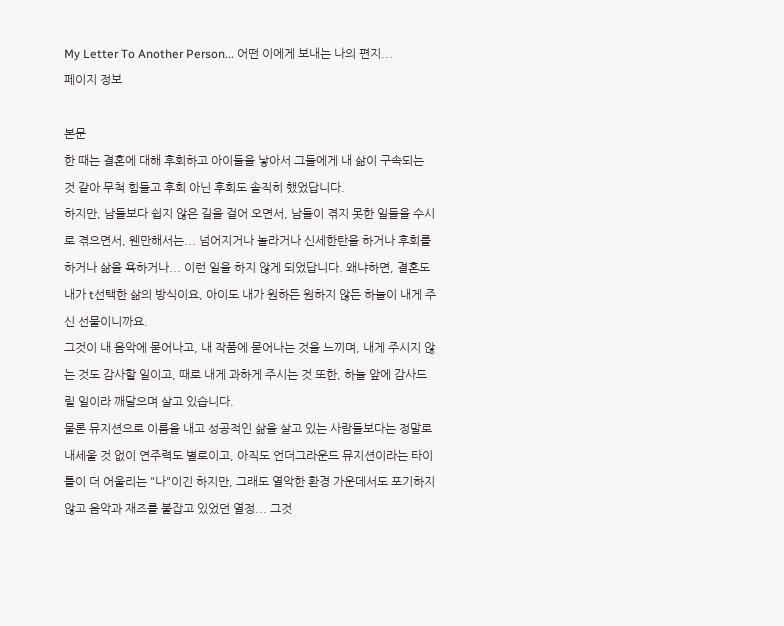My Letter To Another Person... 어떤 이에게 보내는 나의 편지...
페이지 정보

본문
한 때는 결혼에 대해 후회하고 아이들을 낳아서 그들에게 내 삶이 구속되는 것 같아 무척 힘들고 후회 아닌 후회도 솔직히 했었답니다.
하지만, 남들보다 쉽지 않은 길을 걸어 오면서, 남들이 겪지 못한 일들을 수시로 겪으면서, 웬만해서는... 넘어지거나 놀라거나 신세한탄을 하거나 후회를 하거나 삶을 욕하거나... 이런 일을 하지 않게 되었답니다. 왜냐하면, 결혼도 내가 t선택한 삶의 방식이요, 아이도 내가 원하든 원하지 않든 하늘이 내게 주신 선물이니까요.
그것이 내 음악에 묻어나고, 내 작품에 묻어나는 것을 느끼며, 내게 주시지 않는 것도 감사할 일이고, 때로 내게 과하게 주시는 것 또한, 하늘 앞에 감사드릴 일이라 깨달으며 살고 있습니다.
물론 뮤지션으로 이름을 내고 성공적인 삶을 살고 있는 사람들보다는 정말로 내세울 것 없이 연주력도 별로이고, 아직도 언더그라운드 뮤지션이라는 타이틀이 더 어울리는 "나"이긴 하지만, 그래도 열악한 환경 가운데서도 포기하지 않고 음악과 재즈를 붙잡고 있었던 열정... 그것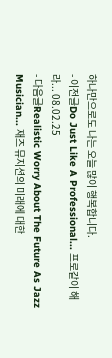하나만으로도 나는 오늘 많이 행복합니다.
- 이전글Do Just Like A Professional... 프로같이 해라... 08.02.25
- 다음글Realistic Worry About The Future As Jazz Musician... 재즈 뮤지션의 미래에 대한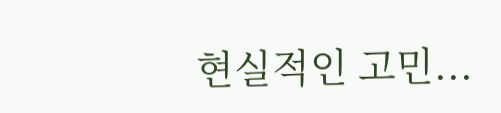현실적인 고민...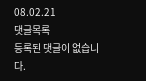08.02.21
댓글목록
등록된 댓글이 없습니다.